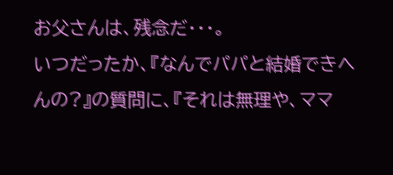お父さんは、残念だ・・・。
いつだったか、『なんでパパと結婚できへんの?』の質問に、『それは無理や、ママ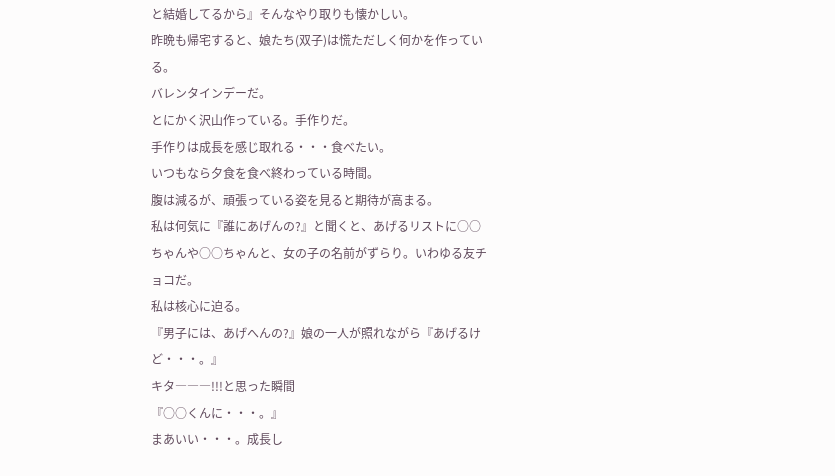と結婚してるから』そんなやり取りも懐かしい。
昨晩も帰宅すると、娘たち(双子)は慌ただしく何かを作っている。
バレンタインデーだ。
とにかく沢山作っている。手作りだ。
手作りは成長を感じ取れる・・・食べたい。
いつもなら夕食を食べ終わっている時間。
腹は減るが、頑張っている姿を見ると期待が高まる。
私は何気に『誰にあげんの?』と聞くと、あげるリストに○○ちゃんや○○ちゃんと、女の子の名前がずらり。いわゆる友チョコだ。
私は核心に迫る。
『男子には、あげへんの?』娘の一人が照れながら『あげるけど・・・。』
キタ―――!!!と思った瞬間
『○○くんに・・・。』
まあいい・・・。成長し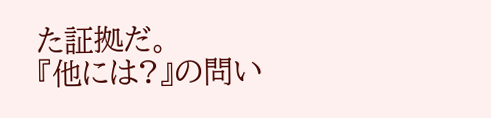た証拠だ。
『他には?』の問い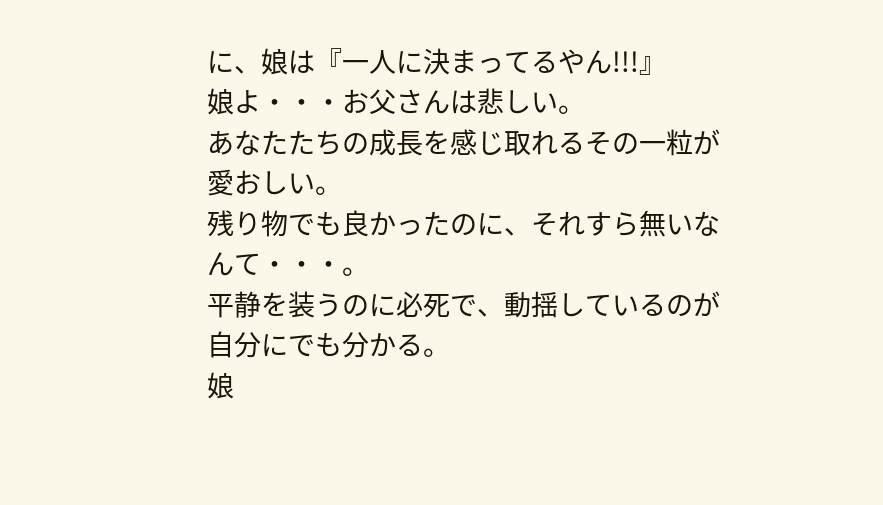に、娘は『一人に決まってるやん!!!』
娘よ・・・お父さんは悲しい。
あなたたちの成長を感じ取れるその一粒が愛おしい。
残り物でも良かったのに、それすら無いなんて・・・。
平静を装うのに必死で、動揺しているのが自分にでも分かる。
娘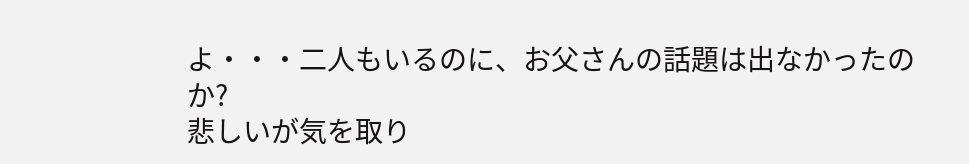よ・・・二人もいるのに、お父さんの話題は出なかったのか?
悲しいが気を取り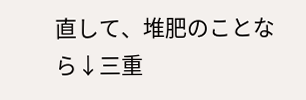直して、堆肥のことなら↓三重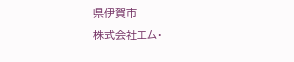県伊賀市
株式会社エム・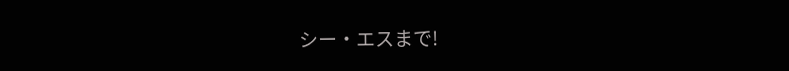シー・エスまで!